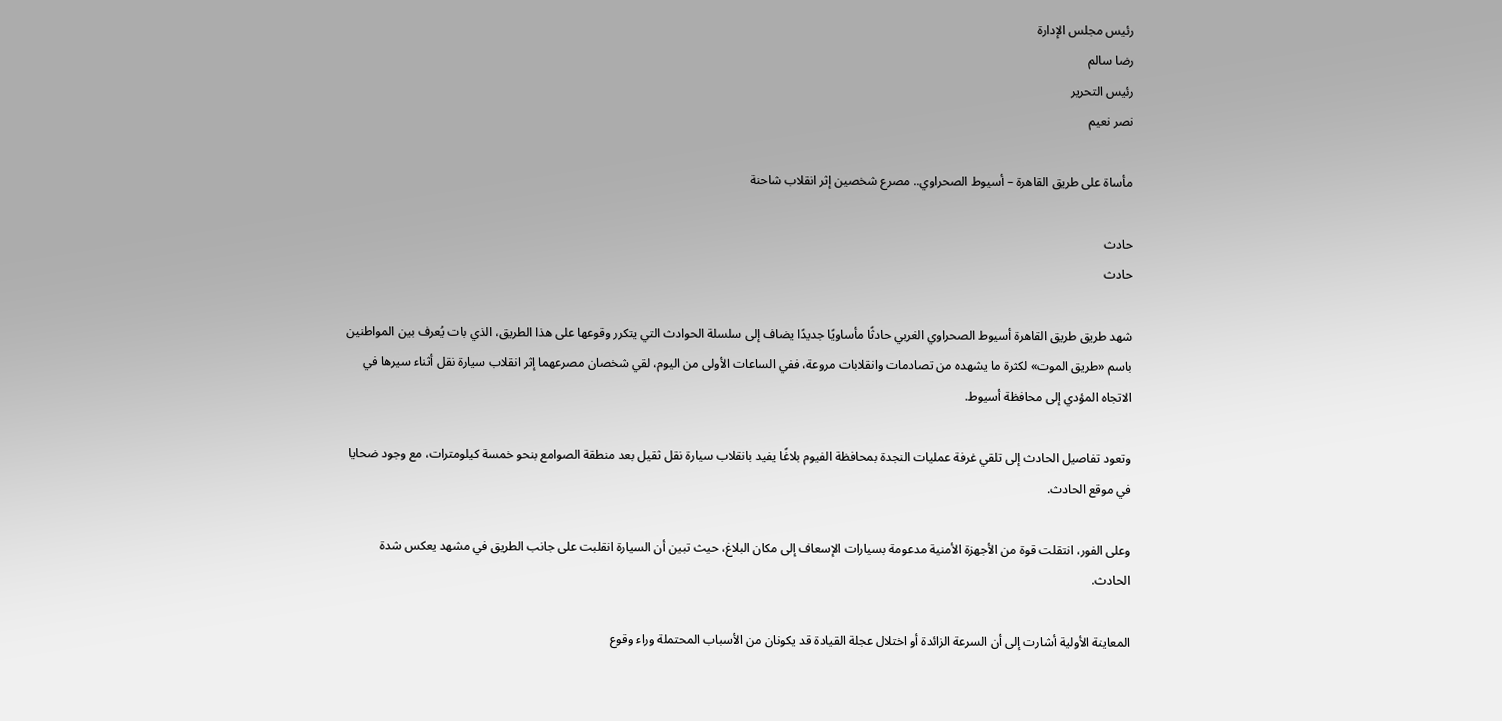رئيس مجلس الإدارة
رضا سالم
رئيس التحرير
نصر نعيم

مأساة على طريق القاهرة – أسيوط الصحراوي.. مصرع شخصين إثر انقلاب شاحنة

حادث
حادث

شهد طريق طريق القاهرة أسيوط الصحراوي الغربي حادثًا مأساويًا جديدًا يضاف إلى سلسلة الحوادث التي يتكرر وقوعها على هذا الطريق، الذي بات يُعرف بين المواطنين باسم «طريق الموت» لكثرة ما يشهده من تصادمات وانقلابات مروعة، ففي الساعات الأولى من اليوم، لقي شخصان مصرعهما إثر انقلاب سيارة نقل أثناء سيرها في الاتجاه المؤدي إلى محافظة أسيوط.

وتعود تفاصيل الحادث إلى تلقي غرفة عمليات النجدة بمحافظة الفيوم بلاغًا يفيد بانقلاب سيارة نقل ثقيل بعد منطقة الصوامع بنحو خمسة كيلومترات، مع وجود ضحايا في موقع الحادث.

وعلى الفور، انتقلت قوة من الأجهزة الأمنية مدعومة بسيارات الإسعاف إلى مكان البلاغ، حيث تبين أن السيارة انقلبت على جانب الطريق في مشهد يعكس شدة الحادث.

المعاينة الأولية أشارت إلى أن السرعة الزائدة أو اختلال عجلة القيادة قد يكونان من الأسباب المحتملة وراء وقوع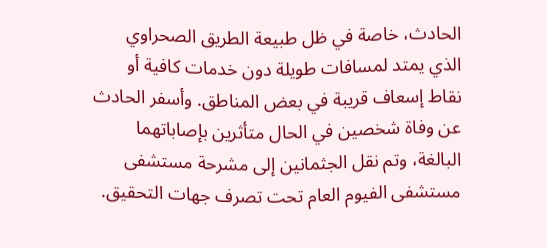الحادث، خاصة في ظل طبيعة الطريق الصحراوي الذي يمتد لمسافات طويلة دون خدمات كافية أو نقاط إسعاف قريبة في بعض المناطق. وأسفر الحادث عن وفاة شخصين في الحال متأثرين بإصاباتهما البالغة، وتم نقل الجثمانين إلى مشرحة مستشفى مستشفى الفيوم العام تحت تصرف جهات التحقيق.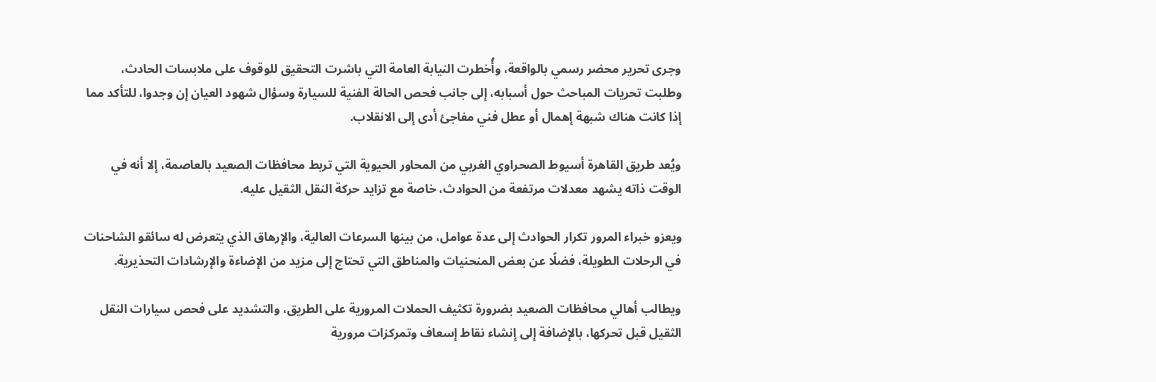وجرى تحرير محضر رسمي بالواقعة، وأُخطرت النيابة العامة التي باشرت التحقيق للوقوف على ملابسات الحادث، وطلبت تحريات المباحث حول أسبابه، إلى جانب فحص الحالة الفنية للسيارة وسؤال شهود العيان إن وجدوا، للتأكد مما إذا كانت هناك شبهة إهمال أو عطل فني مفاجئ أدى إلى الانقلاب.

ويُعد طريق القاهرة أسيوط الصحراوي الغربي من المحاور الحيوية التي تربط محافظات الصعيد بالعاصمة، إلا أنه في الوقت ذاته يشهد معدلات مرتفعة من الحوادث، خاصة مع تزايد حركة النقل الثقيل عليه.

ويعزو خبراء المرور تكرار الحوادث إلى عدة عوامل، من بينها السرعات العالية، والإرهاق الذي يتعرض له سائقو الشاحنات في الرحلات الطويلة، فضلًا عن بعض المنحنيات والمناطق التي تحتاج إلى مزيد من الإضاءة والإرشادات التحذيرية.

ويطالب أهالي محافظات الصعيد بضرورة تكثيف الحملات المرورية على الطريق، والتشديد على فحص سيارات النقل الثقيل قبل تحركها، بالإضافة إلى إنشاء نقاط إسعاف وتمركزات مرورية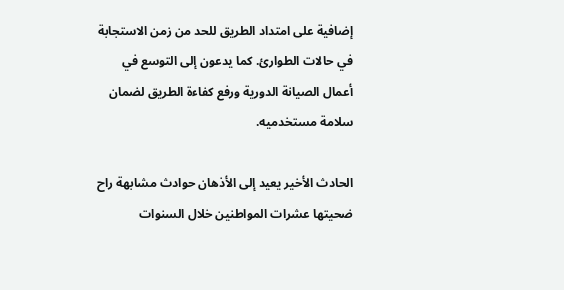إضافية على امتداد الطريق للحد من زمن الاستجابة في حالات الطوارئ. كما يدعون إلى التوسع في أعمال الصيانة الدورية ورفع كفاءة الطريق لضمان سلامة مستخدميه.

الحادث الأخير يعيد إلى الأذهان حوادث مشابهة راح ضحيتها عشرات المواطنين خلال السنوات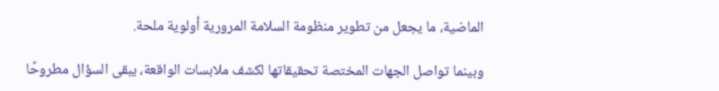الماضية، ما يجعل من تطوير منظومة السلامة المرورية أولوية ملحة.

وبينما تواصل الجهات المختصة تحقيقاتها لكشف ملابسات الواقعة، يبقى السؤال مطروحًا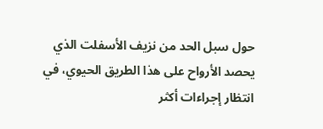حول سبل الحد من نزيف الأسفلت الذي يحصد الأرواح على هذا الطريق الحيوي، في انتظار إجراءات أكثر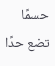حسمًا تضع حدًا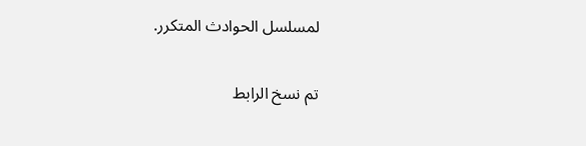لمسلسل الحوادث المتكرر.

تم نسخ الرابط